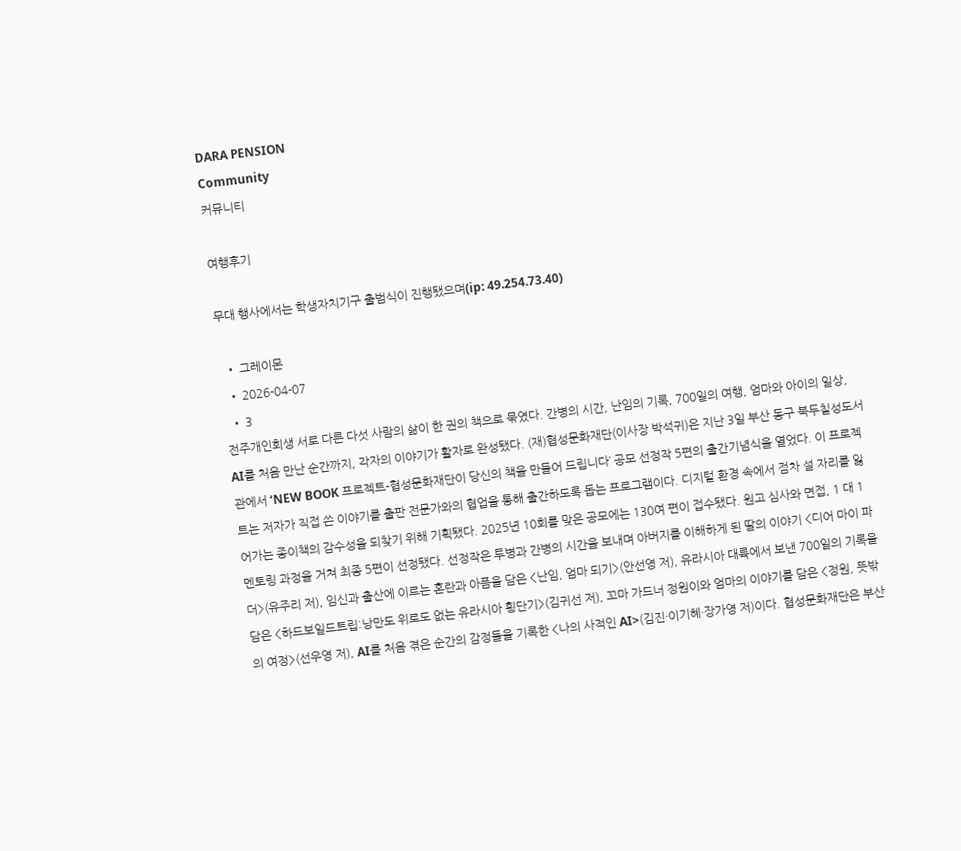DARA PENSION
Community
커뮤니티

여행후기

무대 행사에서는 학생자치기구 출범식이 진행됐으며(ip: 49.254.73.40)

  • 그레이몬
  • 2026-04-07
  • 3
전주개인회생 서로 다른 다섯 사람의 삶이 한 권의 책으로 묶였다. 간병의 시간, 난임의 기록, 700일의 여행, 엄마와 아이의 일상, AI를 처음 만난 순간까지, 각자의 이야기가 활자로 완성됐다. (재)협성문화재단(이사장 박석귀)은 지난 3일 부산 동구 북두칠성도서관에서 ‘NEW BOOK 프로젝트-협성문화재단이 당신의 책을 만들어 드립니다’ 공모 선정작 5편의 출간기념식을 열었다. 이 프로젝트는 저자가 직접 쓴 이야기를 출판 전문가와의 협업을 통해 출간하도록 돕는 프로그램이다. 디지털 환경 속에서 점차 설 자리를 잃어가는 종이책의 감수성을 되찾기 위해 기획됐다. 2025년 10회를 맞은 공모에는 130여 편이 접수됐다. 원고 심사와 면접, 1 대 1 멘토링 과정을 거쳐 최종 5편이 선정됐다. 선정작은 투병과 간병의 시간을 보내며 아버지를 이해하게 된 딸의 이야기 <디어 마이 파더>(유주리 저), 임신과 출산에 이르는 혼란과 아픔을 담은 <난임, 엄마 되기>(안선영 저), 유라시아 대륙에서 보낸 700일의 기록을 담은 <하드보일드트립:낭만도 위로도 없는 유라시아 횡단기>(김귀선 저), 꼬마 가드너 정원이와 엄마의 이야기를 담은 <정원, 뜻밖의 여정>(선우영 저), AI를 처음 겪은 순간의 감정들을 기록한 <나의 사적인 AI>(김진·이기혜·장가영 저)이다. 협성문화재단은 부산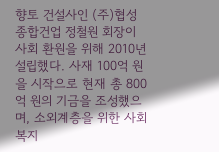향토 건설사인 (주)협성종합건업 정철원 회장이 사회 환원을 위해 2010년 설립했다. 사재 100억 원을 시작으로 현재 총 800억 원의 기금을 조성했으며, 소외계층을 위한 사회복지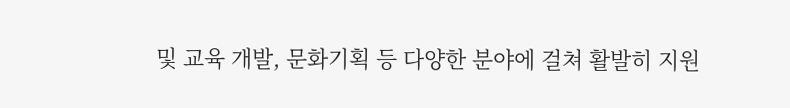및 교육 개발, 문화기획 등 다양한 분야에 걸쳐 활발히 지원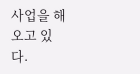사업을 해오고 있다.